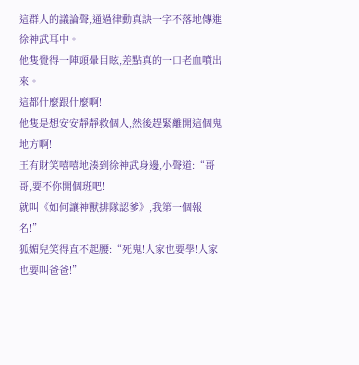這群人的議論聲,通過律動真訣一字不落地傳進徐神武耳中。
他隻覺得一陣頭暈目眩,差點真的一口老血噴出來。
這都什麼跟什麼啊!
他隻是想安安靜靜救個人,然後趕緊離開這個鬼地方啊!
王有財笑嘻嘻地湊到徐神武身邊,小聲道:“哥哥,要不你開個班吧!
就叫《如何讓神獸排隊認爹》,我第一個報名!”
狐媚兒笑得直不起腰:“死鬼!人家也要學!人家也要叫爸爸!”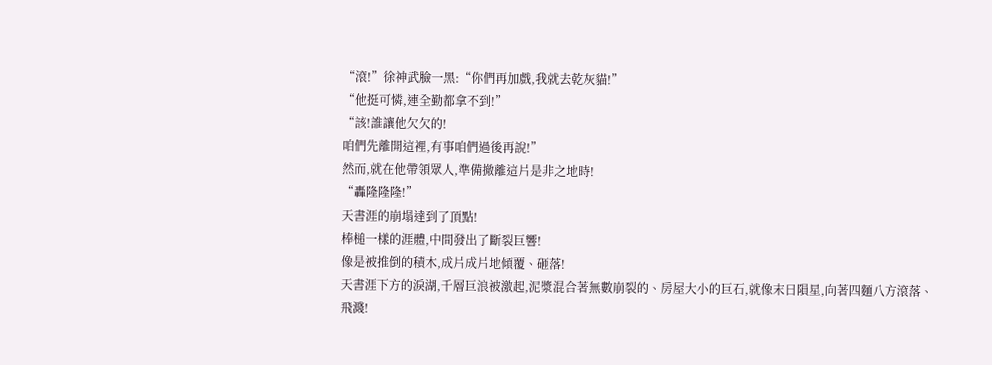“滾!”徐神武臉一黑:“你們再加戲,我就去乾灰貓!”
“他挺可憐,連全勤都拿不到!”
“該!誰讓他欠欠的!
咱們先離開這裡,有事咱們過後再說!”
然而,就在他帶領眾人,準備撤離這片是非之地時!
“轟隆隆隆!”
天書涯的崩塌達到了頂點!
棒槌一樣的涯體,中間發出了斷裂巨響!
像是被推倒的積木,成片成片地傾覆、砸落!
天書涯下方的淚湖,千層巨浪被激起,泥漿混合著無數崩裂的、房屋大小的巨石,就像末日隕星,向著四麵八方滾落、飛濺!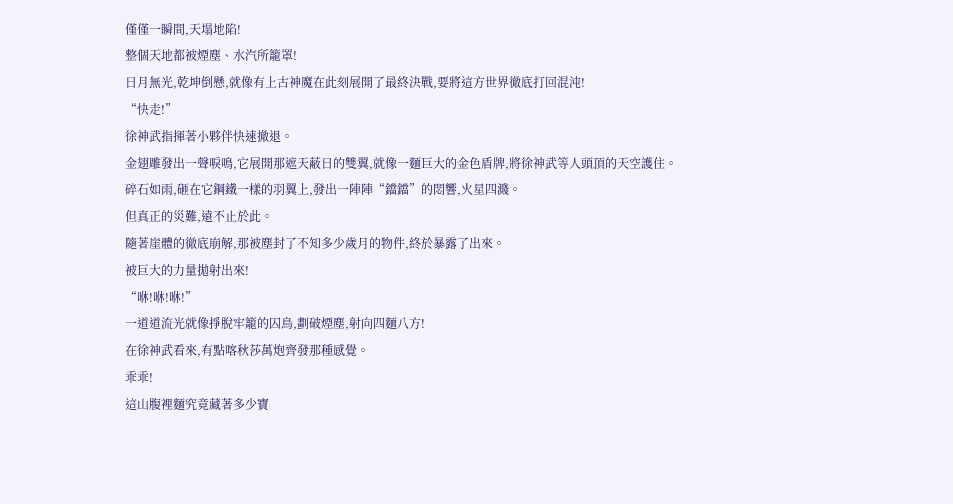僅僅一瞬間,天塌地陷!
整個天地都被煙塵、水汽所籠罩!
日月無光,乾坤倒懸,就像有上古神魔在此刻展開了最終決戰,要將這方世界徹底打回混沌!
“快走!”
徐神武指揮著小夥伴快速撤退。
金翅雕發出一聲唳鳴,它展開那遮天蔽日的雙翼,就像一麵巨大的金色盾牌,將徐神武等人頭頂的天空護住。
碎石如雨,砸在它鋼鐵一樣的羽翼上,發出一陣陣“鐺鐺”的悶響,火星四濺。
但真正的災難,遠不止於此。
隨著崖體的徹底崩解,那被塵封了不知多少歲月的物件,終於暴露了出來。
被巨大的力量拋射出來!
“咻!咻!咻!”
一道道流光就像掙脫牢籠的囚鳥,劃破煙塵,射向四麵八方!
在徐神武看來,有點喀秋莎萬炮齊發那種感覺。
乖乖!
這山腹裡麵究竟藏著多少寶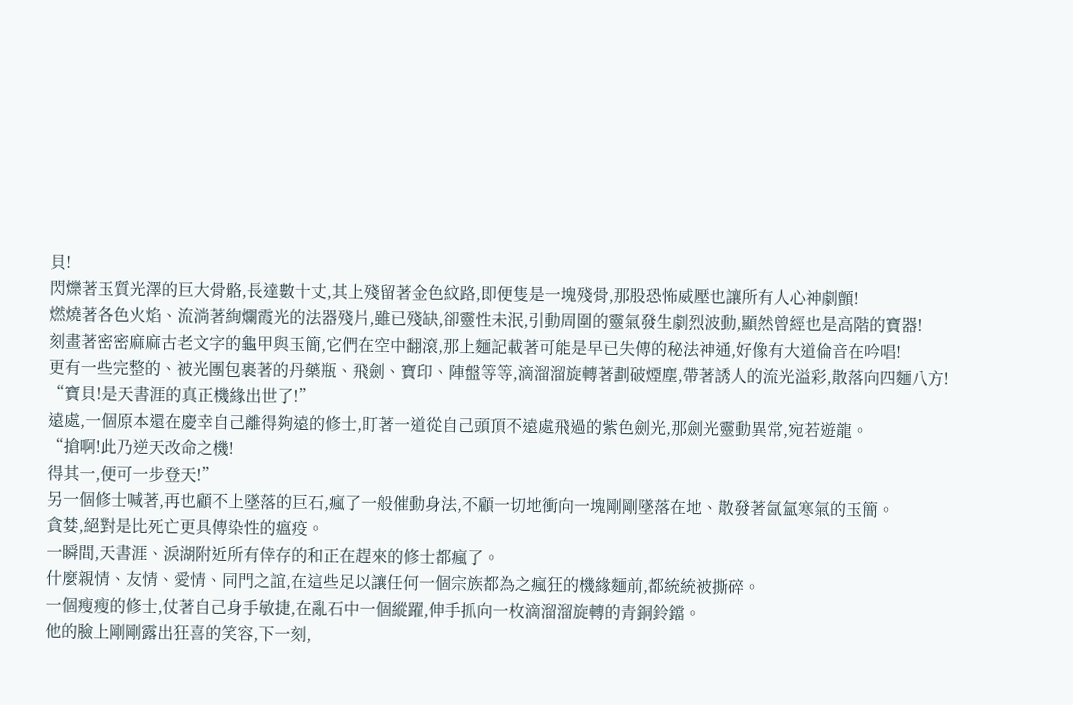貝!
閃爍著玉質光澤的巨大骨骼,長達數十丈,其上殘留著金色紋路,即便隻是一塊殘骨,那股恐怖威壓也讓所有人心神劇顫!
燃燒著各色火焰、流淌著絢爛霞光的法器殘片,雖已殘缺,卻靈性未泯,引動周圍的靈氣發生劇烈波動,顯然曾經也是高階的寶器!
刻畫著密密麻麻古老文字的龜甲與玉簡,它們在空中翻滾,那上麵記載著可能是早已失傳的秘法神通,好像有大道倫音在吟唱!
更有一些完整的、被光團包裹著的丹藥瓶、飛劍、寶印、陣盤等等,滴溜溜旋轉著劃破煙塵,帶著誘人的流光溢彩,散落向四麵八方!
“寶貝!是天書涯的真正機緣出世了!”
遠處,一個原本還在慶幸自己離得夠遠的修士,盯著一道從自己頭頂不遠處飛過的紫色劍光,那劍光靈動異常,宛若遊龍。
“搶啊!此乃逆天改命之機!
得其一,便可一步登天!”
另一個修士喊著,再也顧不上墜落的巨石,瘋了一般催動身法,不顧一切地衝向一塊剛剛墜落在地、散發著氤氳寒氣的玉簡。
貪婪,絕對是比死亡更具傳染性的瘟疫。
一瞬間,天書涯、淚湖附近所有倖存的和正在趕來的修士都瘋了。
什麼親情、友情、愛情、同門之誼,在這些足以讓任何一個宗族都為之瘋狂的機緣麵前,都統統被撕碎。
一個瘦瘦的修士,仗著自己身手敏捷,在亂石中一個縱躍,伸手抓向一枚滴溜溜旋轉的青銅鈴鐺。
他的臉上剛剛露出狂喜的笑容,下一刻,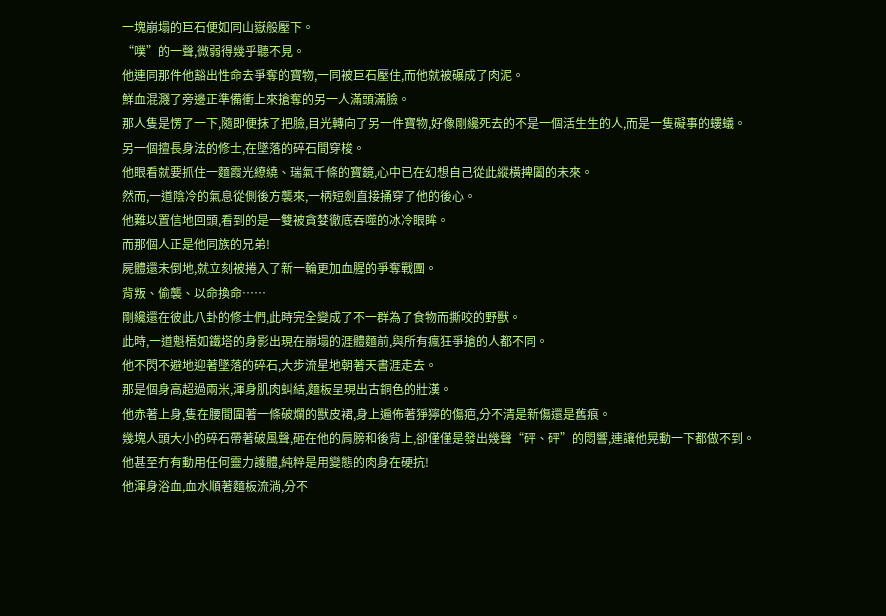一塊崩塌的巨石便如同山嶽般壓下。
“噗”的一聲,微弱得幾乎聽不見。
他連同那件他豁出性命去爭奪的寶物,一同被巨石壓住,而他就被碾成了肉泥。
鮮血混濺了旁邊正準備衝上來搶奪的另一人滿頭滿臉。
那人隻是愣了一下,隨即便抹了把臉,目光轉向了另一件寶物,好像剛纔死去的不是一個活生生的人,而是一隻礙事的螻蟻。
另一個擅長身法的修士,在墜落的碎石間穿梭。
他眼看就要抓住一麵霞光繚繞、瑞氣千條的寶鏡,心中已在幻想自己從此縱橫捭闔的未來。
然而,一道陰冷的氣息從側後方襲來,一柄短劍直接捅穿了他的後心。
他難以置信地回頭,看到的是一雙被貪婪徹底吞噬的冰冷眼眸。
而那個人正是他同族的兄弟!
屍體還未倒地,就立刻被捲入了新一輪更加血腥的爭奪戰團。
背叛、偷襲、以命換命……
剛纔還在彼此八卦的修士們,此時完全變成了不一群為了食物而撕咬的野獸。
此時,一道魁梧如鐵塔的身影出現在崩塌的涯體麵前,與所有瘋狂爭搶的人都不同。
他不閃不避地迎著墜落的碎石,大步流星地朝著天書涯走去。
那是個身高超過兩米,渾身肌肉虯結,麵板呈現出古銅色的壯漢。
他赤著上身,隻在腰間圍著一條破爛的獸皮裙,身上遍佈著猙獰的傷疤,分不清是新傷還是舊痕。
幾塊人頭大小的碎石帶著破風聲,砸在他的肩膀和後背上,卻僅僅是發出幾聲“砰、砰”的悶響,連讓他晃動一下都做不到。
他甚至冇有動用任何靈力護體,純粹是用變態的肉身在硬抗!
他渾身浴血,血水順著麵板流淌,分不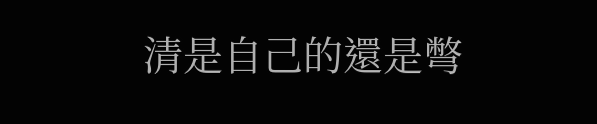清是自己的還是彆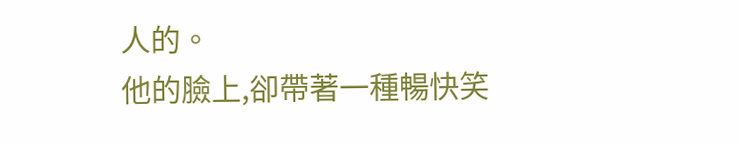人的。
他的臉上,卻帶著一種暢快笑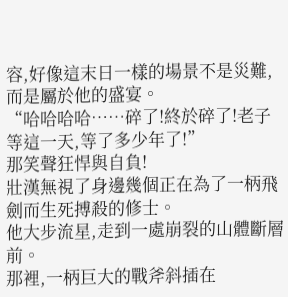容,好像這末日一樣的場景不是災難,而是屬於他的盛宴。
“哈哈哈哈……碎了!終於碎了!老子等這一天,等了多少年了!”
那笑聲狂悍與自負!
壯漢無視了身邊幾個正在為了一柄飛劍而生死搏殺的修士。
他大步流星,走到一處崩裂的山體斷層前。
那裡,一柄巨大的戰斧斜插在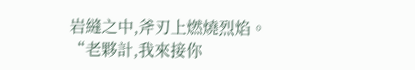岩縫之中,斧刃上燃燒烈焰。
“老夥計,我來接你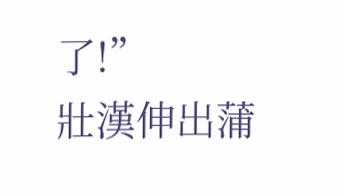了!”
壯漢伸出蒲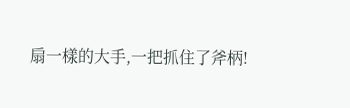扇一樣的大手,一把抓住了斧柄!